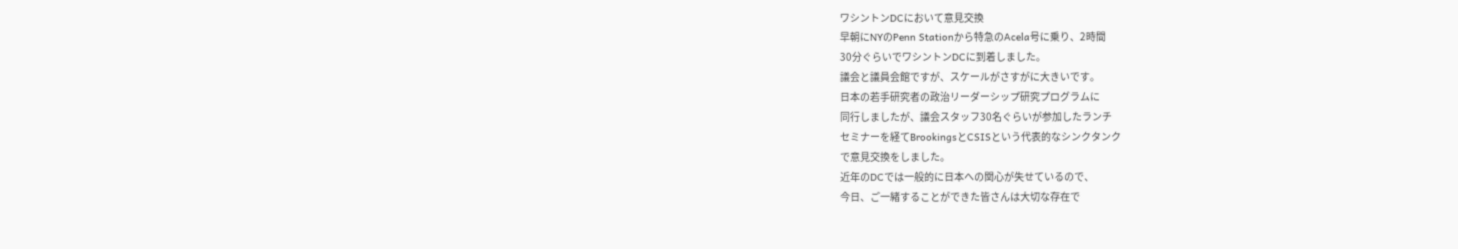ワシントンDCにおいて意見交換
早朝にNYのPenn Stationから特急のAcela号に乗り、2時間
30分ぐらいでワシントンDCに到着しました。
議会と議員会館ですが、スケールがさすがに大きいです。
日本の若手研究者の政治リーダーシップ研究プログラムに
同行しましたが、議会スタッフ30名ぐらいが参加したランチ
セミナーを経てBrookingsとCSISという代表的なシンクタンク
で意見交換をしました。
近年のDCでは一般的に日本への関心が失せているので、
今日、ご一緒することができた皆さんは大切な存在で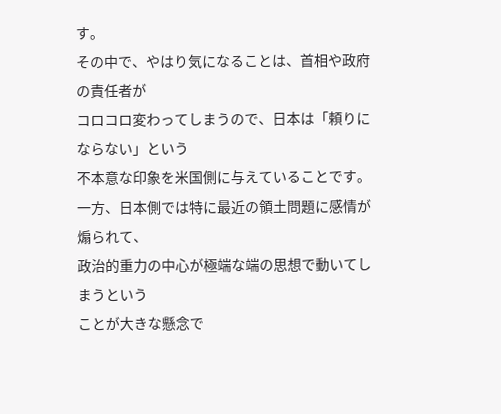す。
その中で、やはり気になることは、首相や政府の責任者が
コロコロ変わってしまうので、日本は「頼りにならない」という
不本意な印象を米国側に与えていることです。
一方、日本側では特に最近の領土問題に感情が煽られて、
政治的重力の中心が極端な端の思想で動いてしまうという
ことが大きな懸念で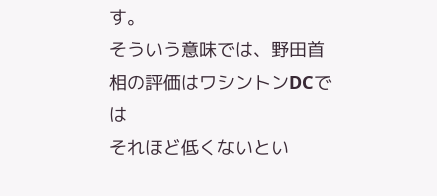す。
そういう意味では、野田首相の評価はワシントンDCでは
それほど低くないとい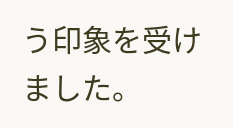う印象を受けました。